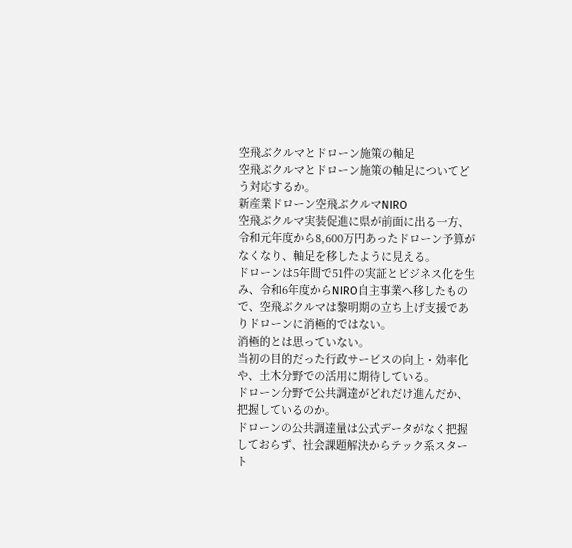空飛ぶクルマとドローン施策の軸足
空飛ぶクルマとドローン施策の軸足についてどう対応するか。
新産業ドローン空飛ぶクルマNIRO
空飛ぶクルマ実装促進に県が前面に出る一方、令和元年度から8,600万円あったドローン予算がなくなり、軸足を移したように見える。
ドローンは5年間で51件の実証とビジネス化を生み、令和6年度からNIRO自主事業へ移したもので、空飛ぶクルマは黎明期の立ち上げ支援でありドローンに消極的ではない。
消極的とは思っていない。
当初の目的だった行政サービスの向上・効率化や、土木分野での活用に期待している。
ドローン分野で公共調達がどれだけ進んだか、把握しているのか。
ドローンの公共調達量は公式データがなく把握しておらず、社会課題解決からテック系スタート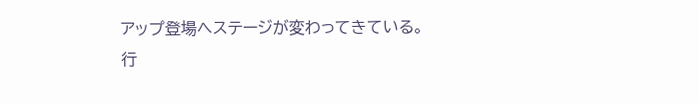アップ登場へステージが変わってきている。
行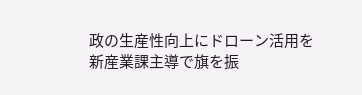政の生産性向上にドローン活用を新産業課主導で旗を振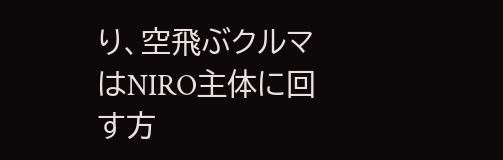り、空飛ぶクルマはNIRO主体に回す方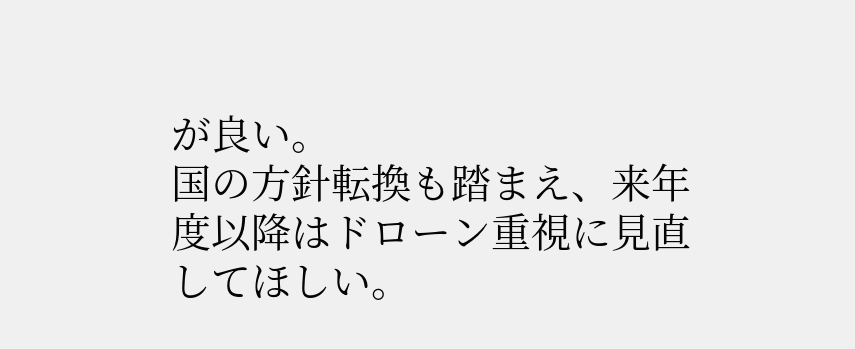が良い。
国の方針転換も踏まえ、来年度以降はドローン重視に見直してほしい。